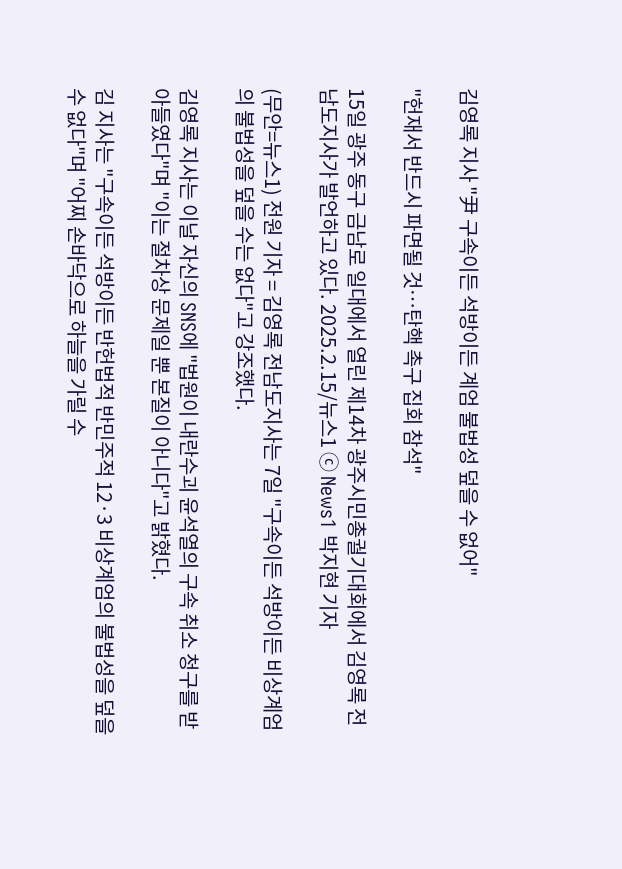김영록 지사 "尹 구속이든 석방이든 계엄 불법성 덮을 수 없어"

"헌재서 반드시 파면될 것…탄핵 촉구 집회 참석"

15일 광주 동구 금남로 일대에서 열린 제14차 광주시민총궐기대회에서 김영록 전남도지사가 발언하고 있다. 2025.2.15/뉴스1 ⓒ News1 박지현 기자

(무안=뉴스1) 전원 기자 = 김영록 전남도지사는 7일 "구속이든 석방이든 비상계엄의 불법성을 덮을 수는 없다"고 강조했다.

김영록 지사는 이날 자신의 SNS에 "법원이 내란수괴 윤석열의 구속 취소 청구를 받아들였다"며 "이는 절차상 문제일 뿐 본질이 아니다"고 밝혔다.

김 지사는 "구속이든 석방이든 반헌법적 반민주적 12·3 비상계엄의 불법성을 덮을 수 없다"며 "어찌 손바닥으로 하늘을 가릴 수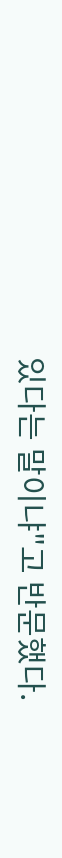있다는 말이냐"고 반문했다.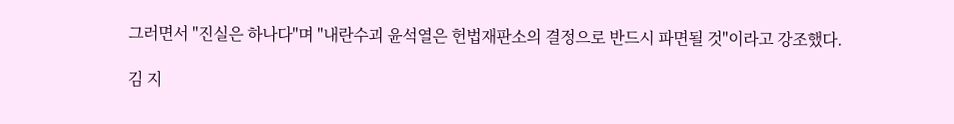그러면서 "진실은 하나다"며 "내란수괴 윤석열은 헌법재판소의 결정으로 반드시 파면될 것"이라고 강조했다.

김 지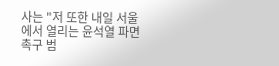사는 "저 또한 내일 서울에서 열리는 윤석열 파면 촉구 범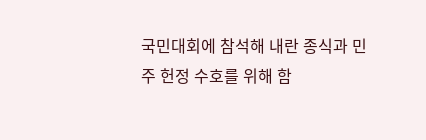국민대회에 참석해 내란 종식과 민주 헌정 수호를 위해 함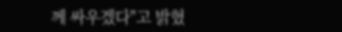께 싸우겠다"고 밝혔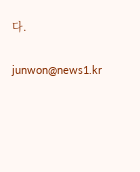다.

junwon@news1.kr